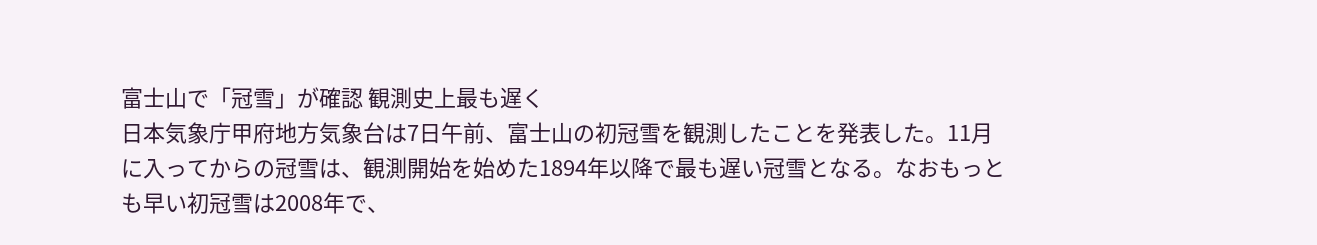富士山で「冠雪」が確認 観測史上最も遅く
日本気象庁甲府地方気象台は7日午前、富士山の初冠雪を観測したことを発表した。11月に入ってからの冠雪は、観測開始を始めた1894年以降で最も遅い冠雪となる。なおもっとも早い初冠雪は2008年で、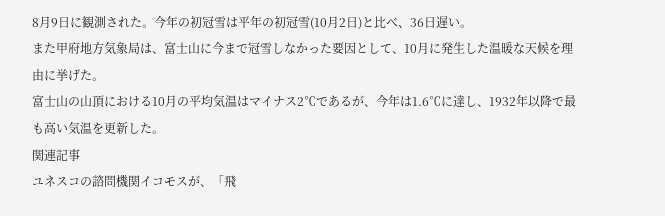8月9日に観測された。今年の初冠雪は平年の初冠雪(10月2日)と比べ、36日遅い。
また甲府地方気象局は、富士山に今まで冠雪しなかった要因として、10月に発生した温暖な天候を理由に挙げた。
富士山の山頂における10月の平均気温はマイナス2℃であるが、今年は1.6℃に達し、1932年以降で最も高い気温を更新した。
関連記事
ユネスコの諮問機関イコモスが、「飛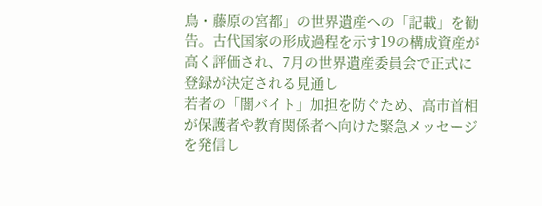鳥・藤原の宮都」の世界遺産への「記載」を勧告。古代国家の形成過程を示す19の構成資産が高く評価され、7月の世界遺産委員会で正式に登録が決定される見通し
若者の「闇バイト」加担を防ぐため、高市首相が保護者や教育関係者へ向けた緊急メッセージを発信し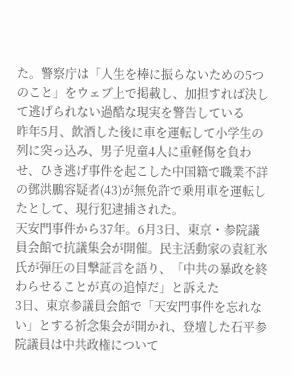た。警察庁は「人生を棒に振らないための5つのこと」をウェブ上で掲載し、加担すれば決して逃げられない過酷な現実を警告している
昨年5月、飲酒した後に車を運転して小学生の列に突っ込み、男子児童4人に重軽傷を負わせ、ひき逃げ事件を起こした中国籍で職業不詳の鄧洪鵬容疑者(43)が無免許で乗用車を運転したとして、現行犯逮捕された。
天安門事件から37年。6月3日、東京・参院議員会館で抗議集会が開催。民主活動家の袁紅氷氏が弾圧の目撃証言を語り、「中共の暴政を終わらせることが真の追悼だ」と訴えた
3日、東京参議員会館で「天安門事件を忘れない」とする祈念集会が開かれ、登壇した石平参院議員は中共政権について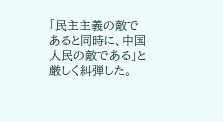「民主主義の敵であると同時に、中国人民の敵である」と厳しく糾弾した。